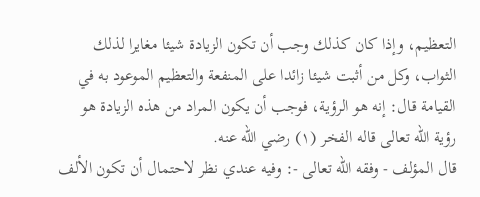التعظيم، وإذا كان كذلك وجب أن تكون الزيادة شيئا مغايرا لذلك الثواب، وكل من أثبت شيئا زائدا على المنفعة والتعظيم الموعود به في القيامة قال: إنه هو الرؤية، فوجب أن يكون المراد من هذه الزيادة هو رؤية الله تعالى قاله الفخر (١) رضي الله عنه.
قال المؤلف - وفقه الله تعالى -: وفيه عندي نظر لاحتمال أن تكون الألف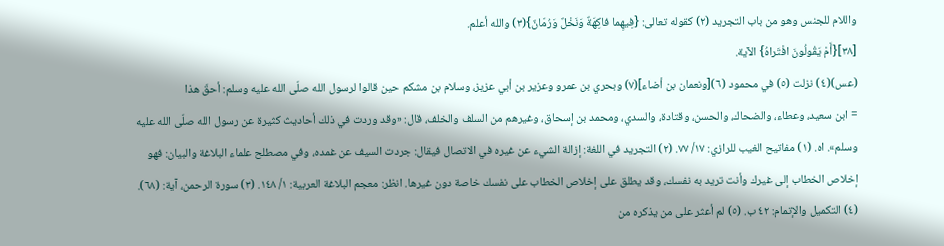واللام للجنس وهو من باب التجريد (٢) كقوله تعالى: {فِيهِما فاكِهَةٌ وَنَخْلٌ وَرُمّانٌ}(٣) والله أعلم.
[٣٨]{أَمْ يَقُولُونَ افْتَراهُ} الآية.
(عس)(٤) نزلت (٥) في محمود (٦)[ونعمان بن أضاء](٧) وبحري بن عمرو وعزير بن أبي عزيز، وسلام بن مشكم حين قالوا لرسول الله صلّى الله عليه وسلم: أحقّ هذا
= ابن سعيد، وعطاء، والضحاك، والحسن، وقتادة، والسدي، ومحمد بن إسحاق، وغيرهم من السلف والخلف، قال: «وقد وردت في ذلك أحاديث كثيرة عن رسول الله صلّى الله عليه وسلم». اه. (١) مفاتيح الغيب للرازي: ١٧/ ٧٧. (٢) التجريد في اللغة: إزالة الشيء عن غيره في الاتصال فيقال: جردت السيف عن غمده، وفي مصطلح علماء البلاغة والبيان: فهو إخلاص الخطاب إلى غيرك وأنت تريد به نفسك، وقد يطلق على إخلاص الخطاب على نفسك خاصة دون غيرها. انظر: معجم البلاغة العربية: ١/ ١٤٨. (٣) سورة الرحمن، آية: (٦٨). (٤) التكميل والإتمام: ٤٢ ب. (٥) لم أعثر على من يذكره من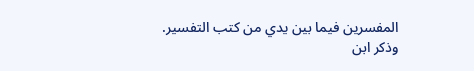المفسرين فيما بين يدي من كتب التفسير. وذكر ابن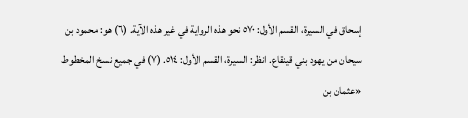إسحاق في السيرة، القسم الأول: ٥٧٠ نحو هذه الرواية في غير هذه الآية. (٦) هو: محمود بن سيحان من يهود بني قينقاع. انظر: السيرة، القسم الأول: ٥١٤. (٧) في جميع نسخ المخطوط «عثمان بن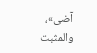آضى»، والمثبت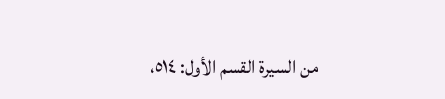من السيرة القسم الأول: ٥١٤،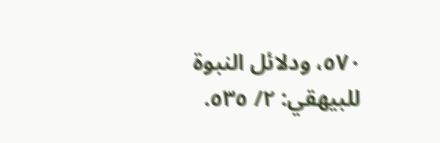٥٧٠، ودلائل النبوة للبيهقي: ٢/ ٥٣٥.